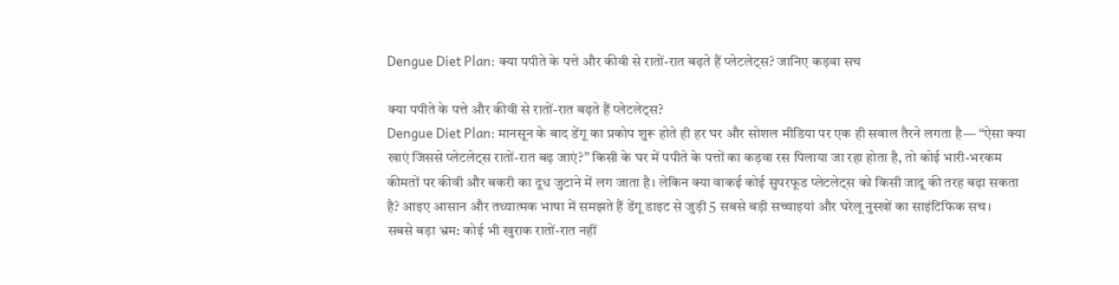Dengue Diet Plan: क्या पपीते के पत्ते और कीवी से रातों-रात बढ़ते हैं प्लेटलेट्स? जानिए कड़वा सच

क्या पपीते के पत्ते और कीवी से रातों-रात बढ़ते हैं प्लेटलेट्स?
Dengue Diet Plan: मानसून के बाद डेंगू का प्रकोप शुरू होते ही हर घर और सोशल मीडिया पर एक ही सवाल तैरने लगता है— “ऐसा क्या खाएं जिससे प्लेटलेट्स रातों-रात बढ़ जाएं?” किसी के घर में पपीते के पत्तों का कड़वा रस पिलाया जा रहा होता है, तो कोई भारी-भरकम कीमतों पर कीवी और बकरी का दूध जुटाने में लग जाता है। लेकिन क्या वाकई कोई सुपरफूड प्लेटलेट्स को किसी जादू की तरह बढ़ा सकता है? आइए आसान और तथ्यात्मक भाषा में समझते हैं डेंगू डाइट से जुड़ी 5 सबसे बड़ी सच्चाइयां और घरेलू नुस्खों का साइंटिफिक सच।
सबसे बड़ा भ्रम: कोई भी खुराक रातों-रात नहीं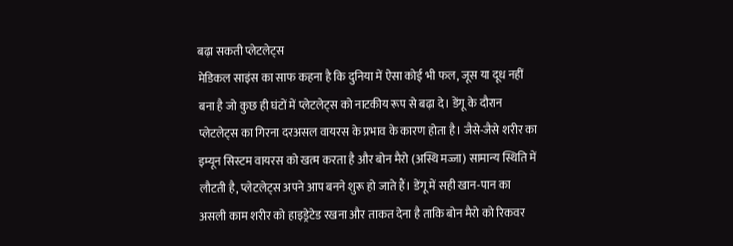बढ़ा सकती प्लेटलेट्स
मेडिकल साइंस का साफ कहना है कि दुनिया में ऐसा कोई भी फल, जूस या दूध नहीं बना है जो कुछ ही घंटों में प्लेटलेट्स को नाटकीय रूप से बढ़ा दे। डेंगू के दौरान प्लेटलेट्स का गिरना दरअसल वायरस के प्रभाव के कारण होता है। जैसे-जैसे शरीर का इम्यून सिस्टम वायरस को खत्म करता है और बोन मैरो (अस्थि मज्जा) सामान्य स्थिति में लौटती है, प्लेटलेट्स अपने आप बनने शुरू हो जाते हैं। डेंगू में सही खान-पान का असली काम शरीर को हाइड्रेटेड रखना और ताकत देना है ताकि बोन मैरो को रिकवर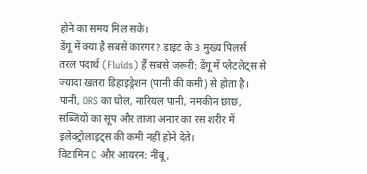होने का समय मिल सके।
डेंगू में क्या है सबसे कारगर? डाइट के 3 मुख्य पिलर्स
तरल पदार्थ (Fluids) हैं सबसे जरूरी: डेंगू में प्लेटलेट्स से ज्यादा खतरा डिहाइड्रेशन (पानी की कमी) से होता है। पानी, ORS का घोल, नारियल पानी, नमकीन छाछ, सब्जियों का सूप और ताजा अनार का रस शरीर में इलेक्ट्रोलाइट्स की कमी नहीं होने देते।
विटामिन C और आयरन: नींबू,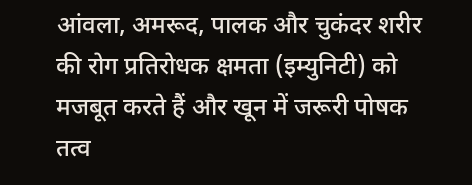आंवला, अमरूद, पालक और चुकंदर शरीर की रोग प्रतिरोधक क्षमता (इम्युनिटी) को मजबूत करते हैं और खून में जरूरी पोषक तत्व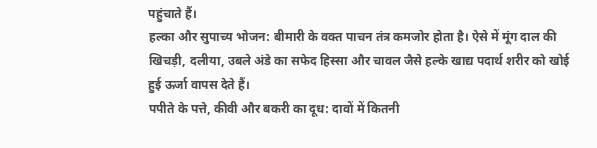पहुंचाते हैं।
हल्का और सुपाच्य भोजन: बीमारी के वक्त पाचन तंत्र कमजोर होता है। ऐसे में मूंग दाल की खिचड़ी, दलीया, उबले अंडे का सफेद हिस्सा और चावल जैसे हल्के खाद्य पदार्थ शरीर को खोई हुई ऊर्जा वापस देते हैं।
पपीते के पत्ते, कीवी और बकरी का दूध: दावों में कितनी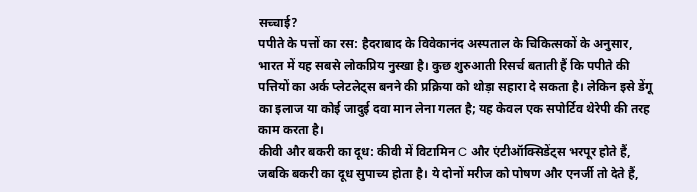सच्चाई?
पपीते के पत्तों का रस: हैदराबाद के विवेकानंद अस्पताल के चिकित्सकों के अनुसार, भारत में यह सबसे लोकप्रिय नुस्खा है। कुछ शुरुआती रिसर्च बताती हैं कि पपीते की पत्तियों का अर्क प्लेटलेट्स बनने की प्रक्रिया को थोड़ा सहारा दे सकता है। लेकिन इसे डेंगू का इलाज या कोई जादुई दवा मान लेना गलत है; यह केवल एक सपोर्टिव थेरेपी की तरह काम करता है।
कीवी और बकरी का दूध: कीवी में विटामिन C और एंटीऑक्सिडेंट्स भरपूर होते हैं, जबकि बकरी का दूध सुपाच्य होता है। ये दोनों मरीज को पोषण और एनर्जी तो देते हैं,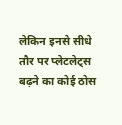लेकिन इनसे सीधे तौर पर प्लेटलेट्स बढ़ने का कोई ठोस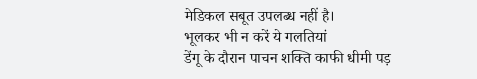मेडिकल सबूत उपलब्ध नहीं है।
भूलकर भी न करें ये गलतियां
डेंगू के दौरान पाचन शक्ति काफी धीमी पड़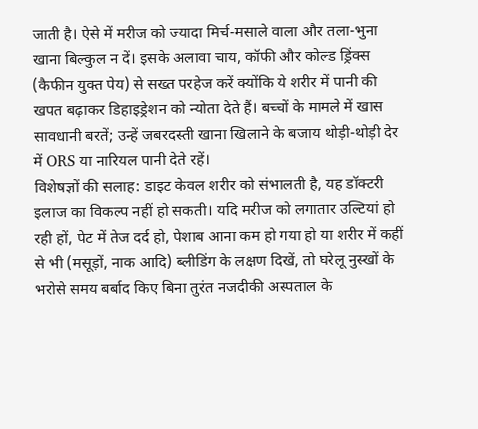जाती है। ऐसे में मरीज को ज्यादा मिर्च-मसाले वाला और तला-भुना खाना बिल्कुल न दें। इसके अलावा चाय, कॉफी और कोल्ड ड्रिंक्स (कैफीन युक्त पेय) से सख्त परहेज करें क्योंकि ये शरीर में पानी की खपत बढ़ाकर डिहाइड्रेशन को न्योता देते हैं। बच्चों के मामले में खास सावधानी बरतें; उन्हें जबरदस्ती खाना खिलाने के बजाय थोड़ी-थोड़ी देर में ORS या नारियल पानी देते रहें।
विशेषज्ञों की सलाह: डाइट केवल शरीर को संभालती है, यह डॉक्टरी इलाज का विकल्प नहीं हो सकती। यदि मरीज को लगातार उल्टियां हो रही हों, पेट में तेज दर्द हो, पेशाब आना कम हो गया हो या शरीर में कहीं से भी (मसूड़ों, नाक आदि) ब्लीडिंग के लक्षण दिखें, तो घरेलू नुस्खों के भरोसे समय बर्बाद किए बिना तुरंत नजदीकी अस्पताल के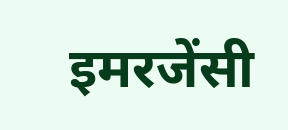इमरजेंसी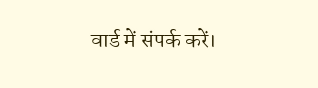वार्ड में संपर्क करें।